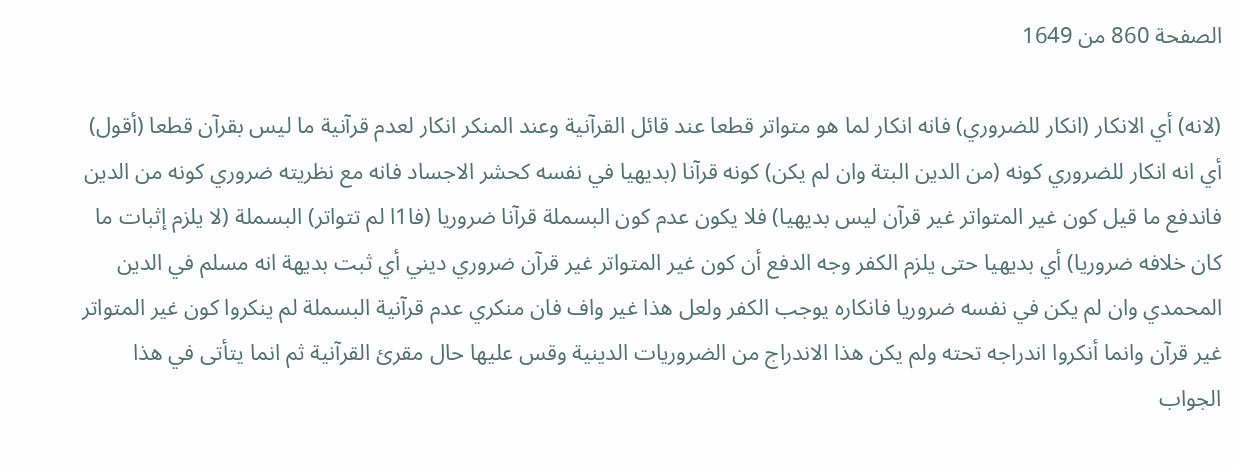الصفحة 860 من 1649

(لانه) أي الانكار (انكار للضروري) فانه انكار لما هو متواتر قطعا عند قائل القرآنية وعند المنكر انكار لعدم قرآنية ما ليس بقرآن قطعا (أقول) أي انه انكار للضروري كونه (من الدين البتة وان لم يكن) كونه قرآنا (بديهيا في نفسه كحشر الاجساد فانه مع نظريته ضروري كونه من الدين فاندفع ما قيل كون غير المتواتر غير قرآن ليس بديهيا) فلا يكون عدم كون البسملة قرآنا ضروريا (فا1ا لم تتواتر) البسملة (لا يلزم إثبات ما كان خلافه ضروريا) أي بديهيا حتى يلزم الكفر وجه الدفع أن كون غير المتواتر غير قرآن ضروري ديني أي ثبت بديهة انه مسلم في الدين المحمدي وان لم يكن في نفسه ضروريا فانكاره يوجب الكفر ولعل هذا غير واف فان منكري عدم قرآنية البسملة لم ينكروا كون غير المتواتر غير قرآن وانما أنكروا اندراجه تحته ولم يكن هذا الاندراج من الضروريات الدينية وقس عليها حال مقرئ القرآنية ثم انما يتأتى في هذا الجواب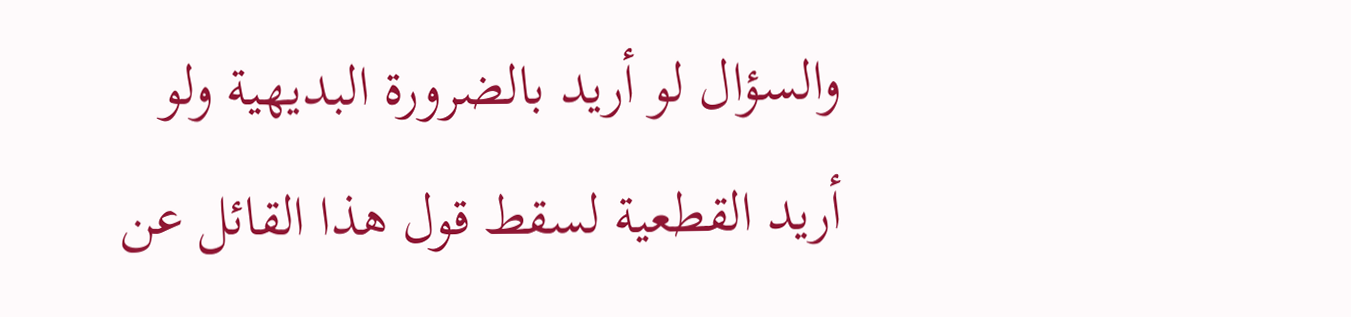والسؤال لو أريد بالضرورة البديهية ولو أريد القطعية لسقط قول هذا القائل عن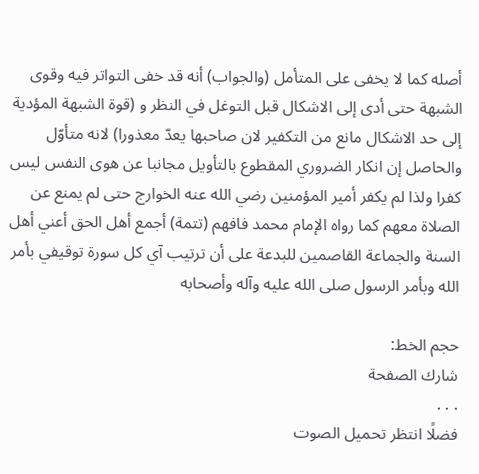أصله كما لا يخفى على المتأمل (والجواب) أنه قد خفى التواتر فيه وقوى الشبهة حتى أدى إلى الاشكال قبل التوغل في النظر و (قوة الشبهة المؤدية إلى حد الاشكال مانع من التكفير لان صاحبها يعدّ معذورا) لانه متأوّل والحاصل إن انكار الضروري المقطوع بالتأويل مجانبا عن هوى النفس ليس كفرا ولذا لم يكفر أمير المؤمنين رضي الله عنه الخوارج حتى لم يمنع عن الصلاة معهم كما رواه الإمام محمد فافهم (تتمة) أجمع أهل الحق أعني أهل السنة والجماعة القاصمين للبدعة على أن ترتيب آي كل سورة توقيفي بأمر الله وبأمر الرسول صلى الله عليه وآله وأصحابه

حجم الخط:
شارك الصفحة
. . .
فضلًا انتظر تحميل الصوت